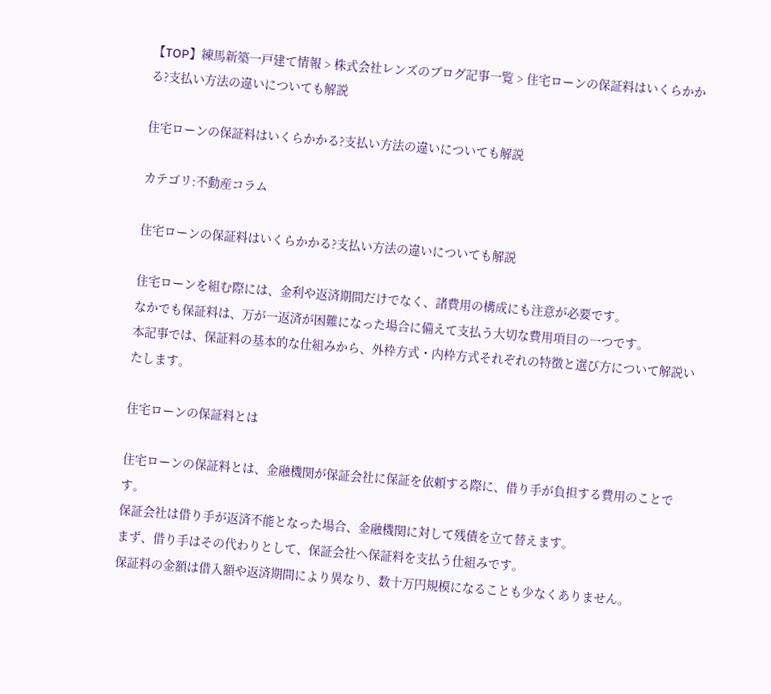【TOP】練馬新築一戸建て情報 > 株式会社レンズのブログ記事一覧 > 住宅ローンの保証料はいくらかかる?支払い方法の違いについても解説

住宅ローンの保証料はいくらかかる?支払い方法の違いについても解説

カテゴリ:不動産コラム

住宅ローンの保証料はいくらかかる?支払い方法の違いについても解説

住宅ローンを組む際には、金利や返済期間だけでなく、諸費用の構成にも注意が必要です。
なかでも保証料は、万が一返済が困難になった場合に備えて支払う大切な費用項目の一つです。
本記事では、保証料の基本的な仕組みから、外枠方式・内枠方式それぞれの特徴と選び方について解説いたします。

住宅ローンの保証料とは

住宅ローンの保証料とは、金融機関が保証会社に保証を依頼する際に、借り手が負担する費用のことです。
保証会社は借り手が返済不能となった場合、金融機関に対して残債を立て替えます。
まず、借り手はその代わりとして、保証会社へ保証料を支払う仕組みです。
保証料の金額は借入額や返済期間により異なり、数十万円規模になることも少なくありません。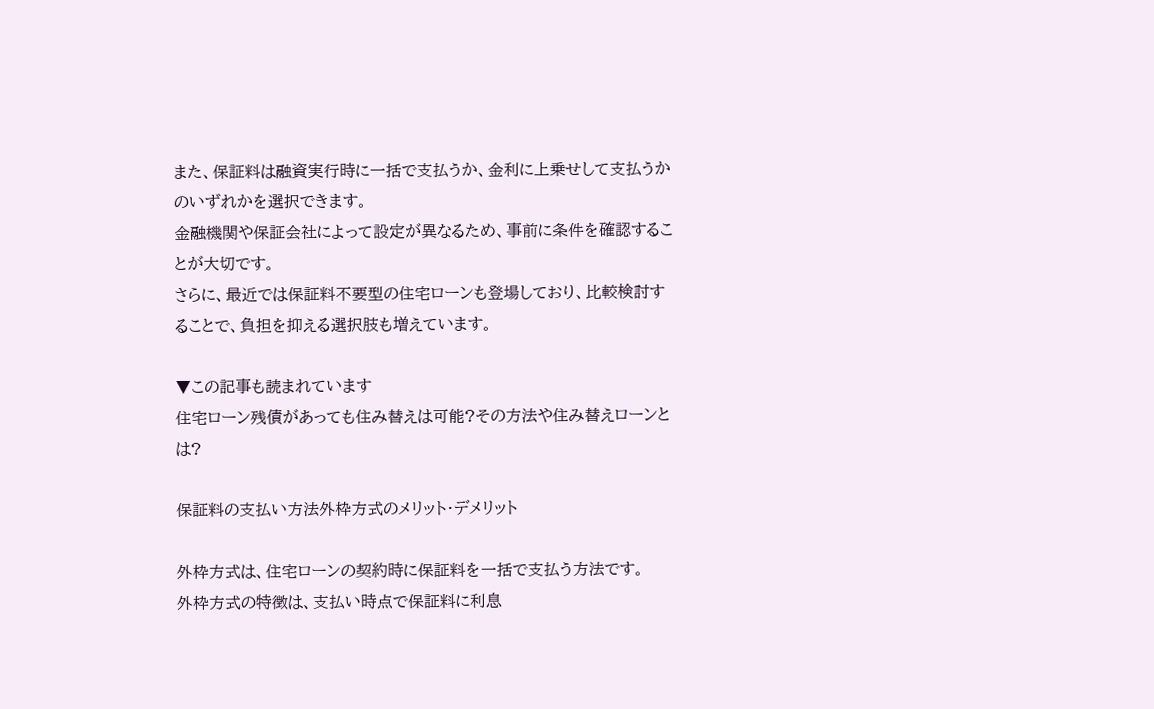また、保証料は融資実行時に一括で支払うか、金利に上乗せして支払うかのいずれかを選択できます。
金融機関や保証会社によって設定が異なるため、事前に条件を確認することが大切です。
さらに、最近では保証料不要型の住宅ローンも登場しており、比較検討することで、負担を抑える選択肢も増えています。

▼この記事も読まれています
住宅ローン残債があっても住み替えは可能?その方法や住み替えローンとは?

保証料の支払い方法外枠方式のメリット・デメリット

外枠方式は、住宅ローンの契約時に保証料を一括で支払う方法です。
外枠方式の特徴は、支払い時点で保証料に利息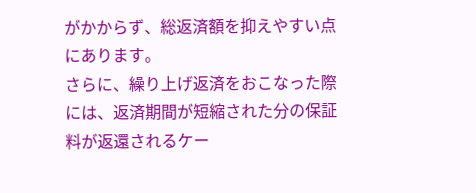がかからず、総返済額を抑えやすい点にあります。
さらに、繰り上げ返済をおこなった際には、返済期間が短縮された分の保証料が返還されるケー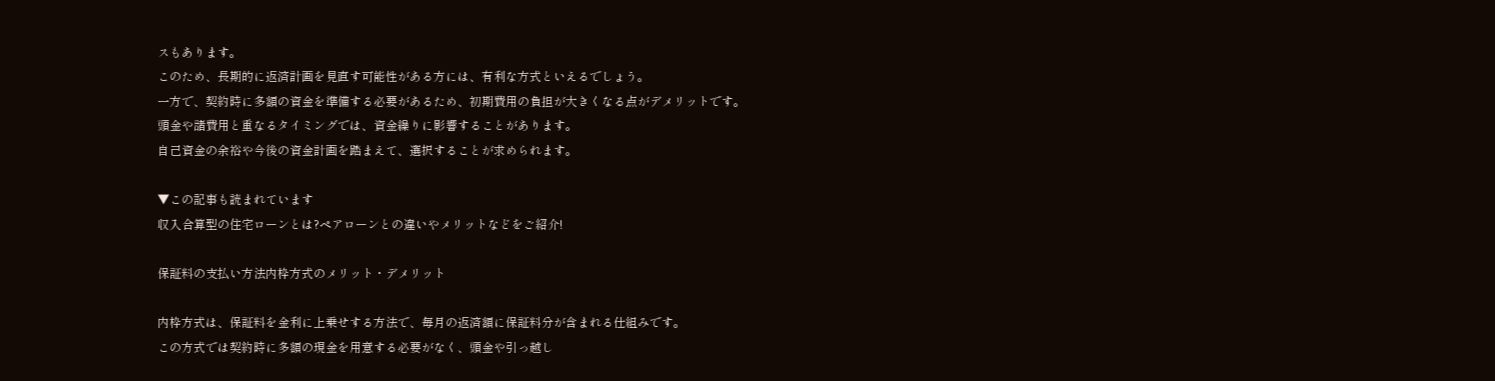スもあります。
このため、長期的に返済計画を見直す可能性がある方には、有利な方式といえるでしょう。
一方で、契約時に多額の資金を準備する必要があるため、初期費用の負担が大きくなる点がデメリットです。
頭金や諸費用と重なるタイミングでは、資金繰りに影響することがあります。
自己資金の余裕や今後の資金計画を踏まえて、選択することが求められます。

▼この記事も読まれています
収入合算型の住宅ローンとは?ペアローンとの違いやメリットなどをご紹介!

保証料の支払い方法内枠方式のメリット・デメリット

内枠方式は、保証料を金利に上乗せする方法で、毎月の返済額に保証料分が含まれる仕組みです。
この方式では契約時に多額の現金を用意する必要がなく、頭金や引っ越し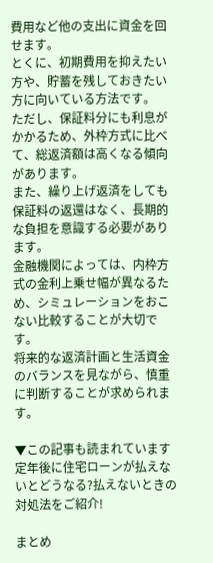費用など他の支出に資金を回せます。
とくに、初期費用を抑えたい方や、貯蓄を残しておきたい方に向いている方法です。
ただし、保証料分にも利息がかかるため、外枠方式に比べて、総返済額は高くなる傾向があります。
また、繰り上げ返済をしても保証料の返還はなく、長期的な負担を意識する必要があります。
金融機関によっては、内枠方式の金利上乗せ幅が異なるため、シミュレーションをおこない比較することが大切です。
将来的な返済計画と生活資金のバランスを見ながら、慎重に判断することが求められます。

▼この記事も読まれています
定年後に住宅ローンが払えないとどうなる?払えないときの対処法をご紹介!

まとめ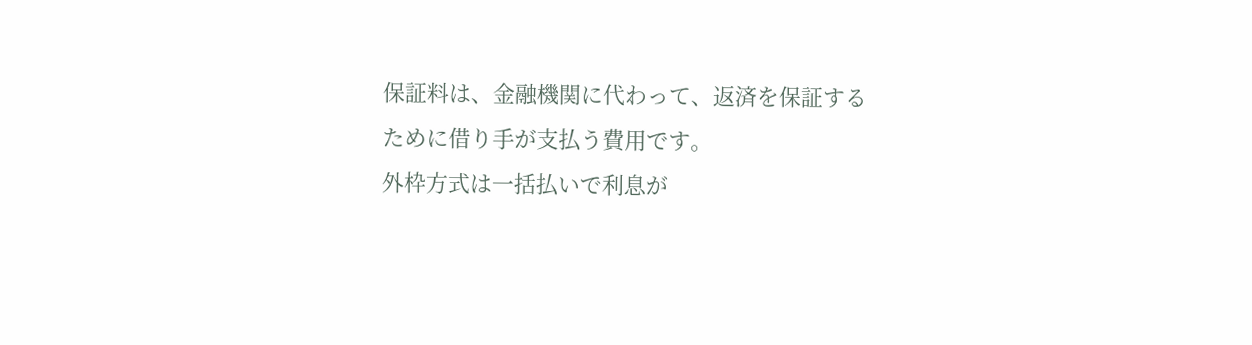保証料は、金融機関に代わって、返済を保証するために借り手が支払う費用です。
外枠方式は一括払いで利息が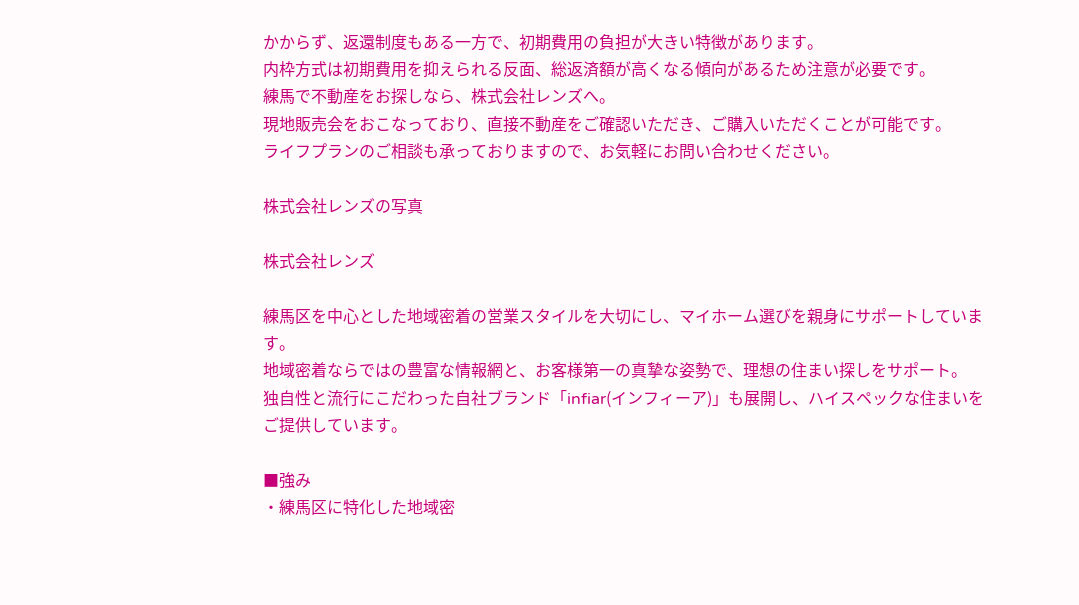かからず、返還制度もある一方で、初期費用の負担が大きい特徴があります。
内枠方式は初期費用を抑えられる反面、総返済額が高くなる傾向があるため注意が必要です。
練馬で不動産をお探しなら、株式会社レンズへ。
現地販売会をおこなっており、直接不動産をご確認いただき、ご購入いただくことが可能です。
ライフプランのご相談も承っておりますので、お気軽にお問い合わせください。

株式会社レンズの写真

株式会社レンズ

練馬区を中心とした地域密着の営業スタイルを大切にし、マイホーム選びを親身にサポートしています。
地域密着ならではの豊富な情報網と、お客様第一の真摯な姿勢で、理想の住まい探しをサポート。
独自性と流行にこだわった自社ブランド「infiar(インフィーア)」も展開し、ハイスペックな住まいをご提供しています。

■強み
・練馬区に特化した地域密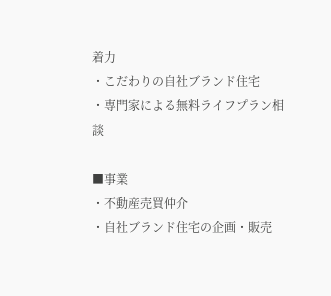着力
・こだわりの自社ブランド住宅
・専門家による無料ライフプラン相談

■事業
・不動産売買仲介
・自社ブランド住宅の企画・販売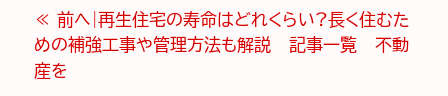≪ 前へ|再生住宅の寿命はどれくらい?長く住むための補強工事や管理方法も解説   記事一覧   不動産を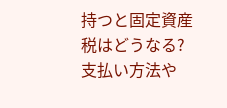持つと固定資産税はどうなる?支払い方法や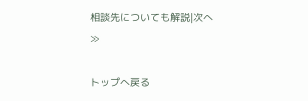相談先についても解説|次へ ≫

トップへ戻る